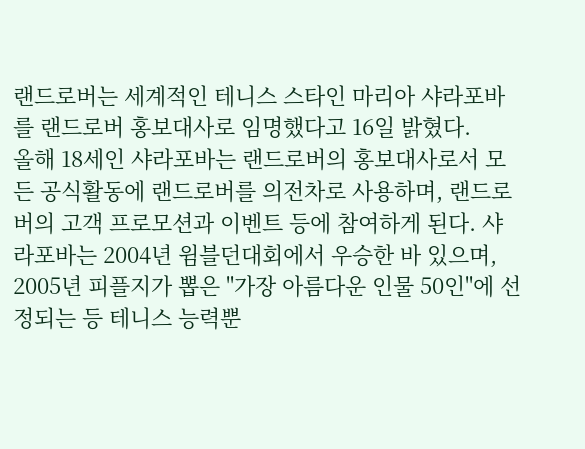랜드로버는 세계적인 테니스 스타인 마리아 샤라포바를 랜드로버 홍보대사로 임명했다고 16일 밝혔다.
올해 18세인 샤라포바는 랜드로버의 홍보대사로서 모든 공식활동에 랜드로버를 의전차로 사용하며, 랜드로버의 고객 프로모션과 이벤트 등에 참여하게 된다. 샤라포바는 2004년 윔블던대회에서 우승한 바 있으며, 2005년 피플지가 뽑은 "가장 아름다운 인물 50인"에 선정되는 등 테니스 능력뿐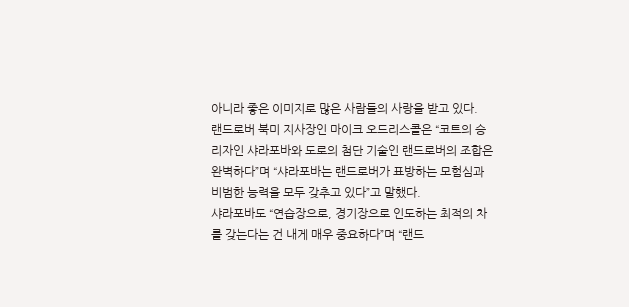아니라 좋은 이미지로 많은 사람들의 사랑을 받고 있다.
랜드로버 북미 지사장인 마이크 오드리스콜은 “코트의 승리자인 샤라포바와 도로의 첨단 기술인 랜드로버의 조합은 완벽하다”며 “샤라포바는 랜드로버가 표방하는 모험심과 비범한 능력을 모두 갖추고 있다”고 말했다.
샤라포바도 “연습장으로, 경기장으로 인도하는 최적의 차를 갖는다는 건 내게 매우 중요하다”며 “랜드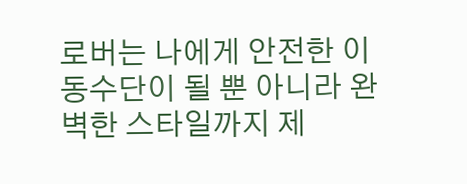로버는 나에게 안전한 이동수단이 될 뿐 아니라 완벽한 스타일까지 제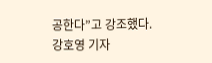공한다”고 강조했다.
강호영 기자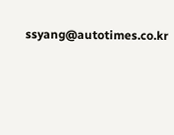ssyang@autotimes.co.kr